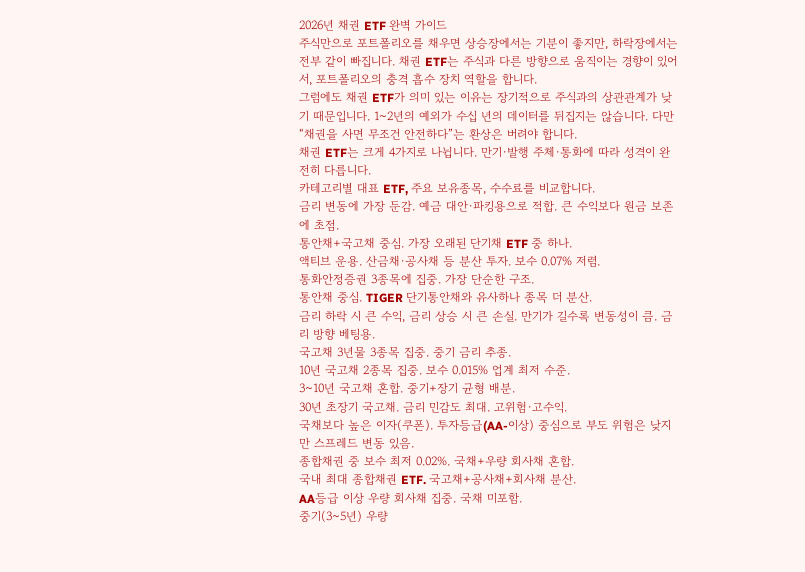2026년 채권 ETF 완벽 가이드
주식만으로 포트폴리오를 채우면 상승장에서는 기분이 좋지만, 하락장에서는 전부 같이 빠집니다. 채권 ETF는 주식과 다른 방향으로 움직이는 경향이 있어서, 포트폴리오의 충격 흡수 장치 역할을 합니다.
그럼에도 채권 ETF가 의미 있는 이유는 장기적으로 주식과의 상관관계가 낮기 때문입니다. 1~2년의 예외가 수십 년의 데이터를 뒤집지는 않습니다. 다만 “채권을 사면 무조건 안전하다”는 환상은 버려야 합니다.
채권 ETF는 크게 4가지로 나뉩니다. 만기·발행 주체·통화에 따라 성격이 완전히 다릅니다.
카테고리별 대표 ETF, 주요 보유종목, 수수료를 비교합니다.
금리 변동에 가장 둔감. 예금 대안·파킹용으로 적합. 큰 수익보다 원금 보존에 초점.
통안채+국고채 중심. 가장 오래된 단기채 ETF 중 하나.
액티브 운용. 산금채·공사채 등 분산 투자. 보수 0.07% 저렴.
통화안정증권 3종목에 집중. 가장 단순한 구조.
통안채 중심. TIGER 단기통안채와 유사하나 종목 더 분산.
금리 하락 시 큰 수익, 금리 상승 시 큰 손실. 만기가 길수록 변동성이 큼. 금리 방향 베팅용.
국고채 3년물 3종목 집중. 중기 금리 추종.
10년 국고채 2종목 집중. 보수 0.015% 업계 최저 수준.
3~10년 국고채 혼합. 중기+장기 균형 배분.
30년 초장기 국고채. 금리 민감도 최대. 고위험·고수익.
국채보다 높은 이자(쿠폰). 투자등급(AA-이상) 중심으로 부도 위험은 낮지만 스프레드 변동 있음.
종합채권 중 보수 최저 0.02%. 국채+우량 회사채 혼합.
국내 최대 종합채권 ETF. 국고채+공사채+회사채 분산.
AA등급 이상 우량 회사채 집중. 국채 미포함.
중기(3~5년) 우량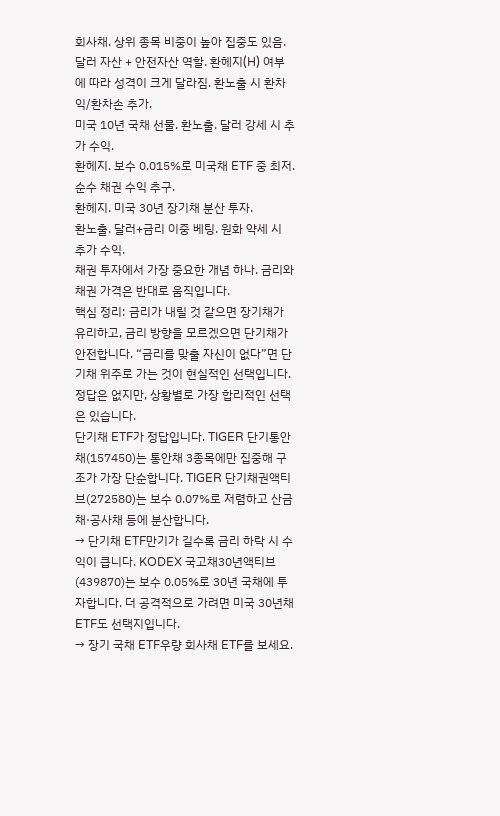회사채. 상위 종목 비중이 높아 집중도 있음.
달러 자산 + 안전자산 역할. 환헤지(H) 여부에 따라 성격이 크게 달라짐. 환노출 시 환차익/환차손 추가.
미국 10년 국채 선물. 환노출. 달러 강세 시 추가 수익.
환헤지. 보수 0.015%로 미국채 ETF 중 최저. 순수 채권 수익 추구.
환헤지. 미국 30년 장기채 분산 투자.
환노출. 달러+금리 이중 베팅. 원화 약세 시 추가 수익.
채권 투자에서 가장 중요한 개념 하나. 금리와 채권 가격은 반대로 움직입니다.
핵심 정리: 금리가 내릴 것 같으면 장기채가 유리하고, 금리 방향을 모르겠으면 단기채가 안전합니다. “금리를 맞출 자신이 없다”면 단기채 위주로 가는 것이 현실적인 선택입니다.
정답은 없지만, 상황별로 가장 합리적인 선택은 있습니다.
단기채 ETF가 정답입니다. TIGER 단기통안채(157450)는 통안채 3종목에만 집중해 구조가 가장 단순합니다. TIGER 단기채권액티브(272580)는 보수 0.07%로 저렴하고 산금채·공사채 등에 분산합니다.
→ 단기채 ETF만기가 길수록 금리 하락 시 수익이 큽니다. KODEX 국고채30년액티브(439870)는 보수 0.05%로 30년 국채에 투자합니다. 더 공격적으로 가려면 미국 30년채 ETF도 선택지입니다.
→ 장기 국채 ETF우량 회사채 ETF를 보세요.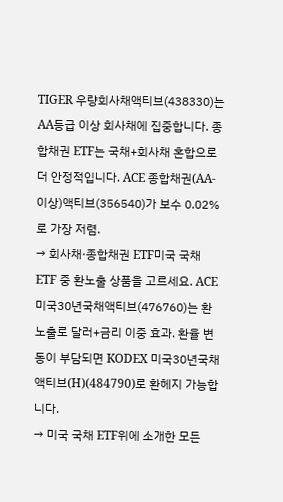TIGER 우량회사채액티브(438330)는 AA등급 이상 회사채에 집중합니다. 종합채권 ETF는 국채+회사채 혼합으로 더 안정적입니다. ACE 종합채권(AA-이상)액티브(356540)가 보수 0.02%로 가장 저렴.
→ 회사채·종합채권 ETF미국 국채 ETF 중 환노출 상품을 고르세요. ACE 미국30년국채액티브(476760)는 환노출로 달러+금리 이중 효과. 환율 변동이 부담되면 KODEX 미국30년국채액티브(H)(484790)로 환헤지 가능합니다.
→ 미국 국채 ETF위에 소개한 모든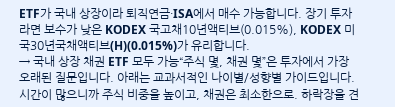ETF가 국내 상장이라 퇴직연금·ISA에서 매수 가능합니다. 장기 투자라면 보수가 낮은 KODEX 국고채10년액티브(0.015%), KODEX 미국30년국채액티브(H)(0.015%)가 유리합니다.
→ 국내 상장 채권 ETF 모두 가능“주식 몇, 채권 몇”은 투자에서 가장 오래된 질문입니다. 아래는 교과서적인 나이별/성향별 가이드입니다.
시간이 많으니까 주식 비중을 높이고, 채권은 최소한으로. 하락장을 견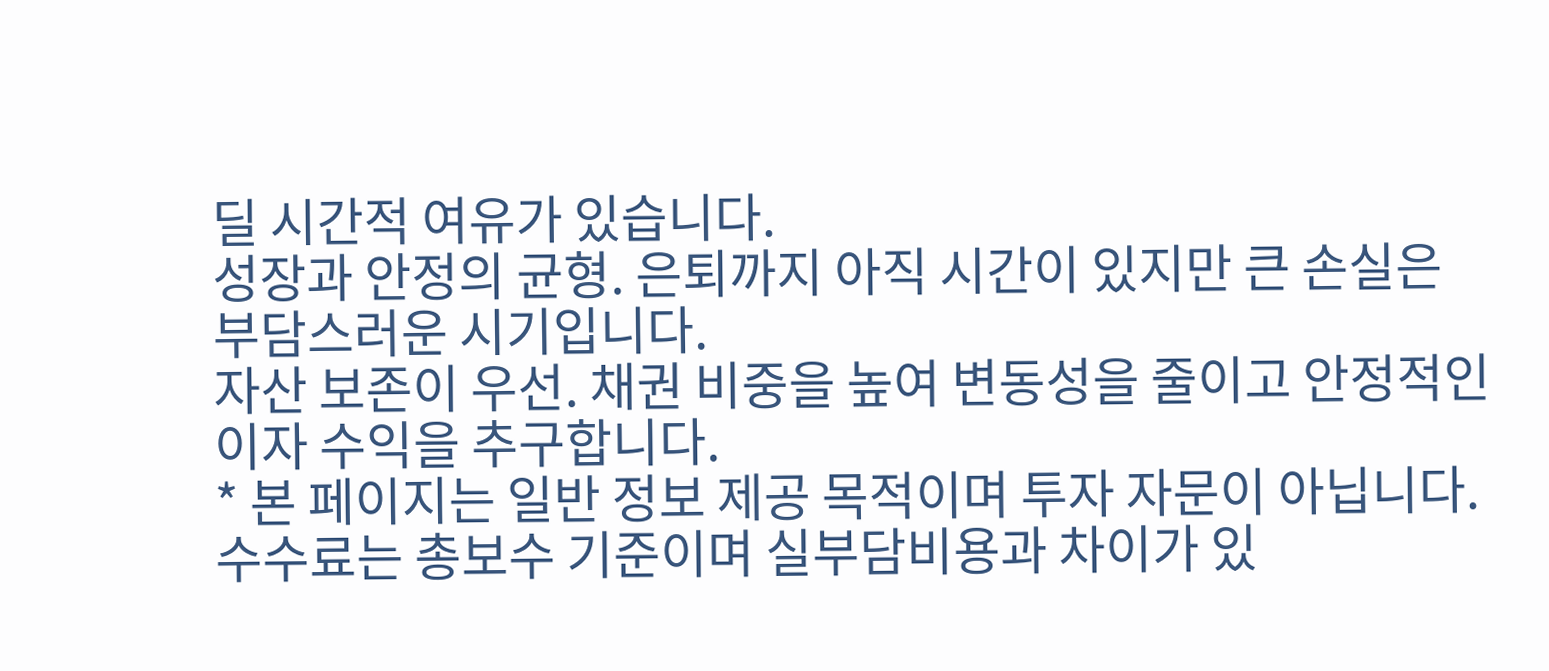딜 시간적 여유가 있습니다.
성장과 안정의 균형. 은퇴까지 아직 시간이 있지만 큰 손실은 부담스러운 시기입니다.
자산 보존이 우선. 채권 비중을 높여 변동성을 줄이고 안정적인 이자 수익을 추구합니다.
* 본 페이지는 일반 정보 제공 목적이며 투자 자문이 아닙니다. 수수료는 총보수 기준이며 실부담비용과 차이가 있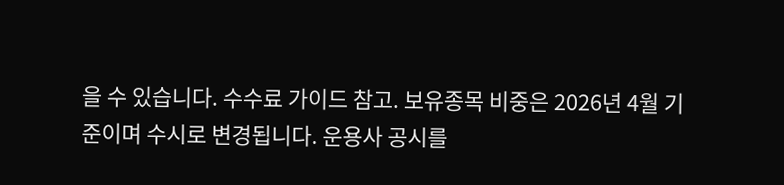을 수 있습니다. 수수료 가이드 참고. 보유종목 비중은 2026년 4월 기준이며 수시로 변경됩니다. 운용사 공시를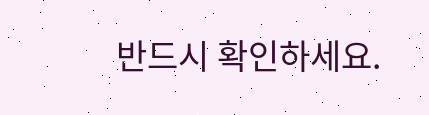반드시 확인하세요.